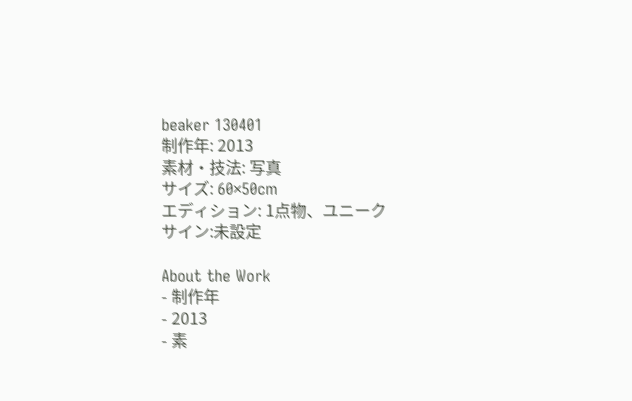beaker 130401
制作年: 2013
素材・技法: 写真
サイズ: 60×50cm
エディション: 1点物、ユニーク
サイン:未設定

About the Work
- 制作年
- 2013
- 素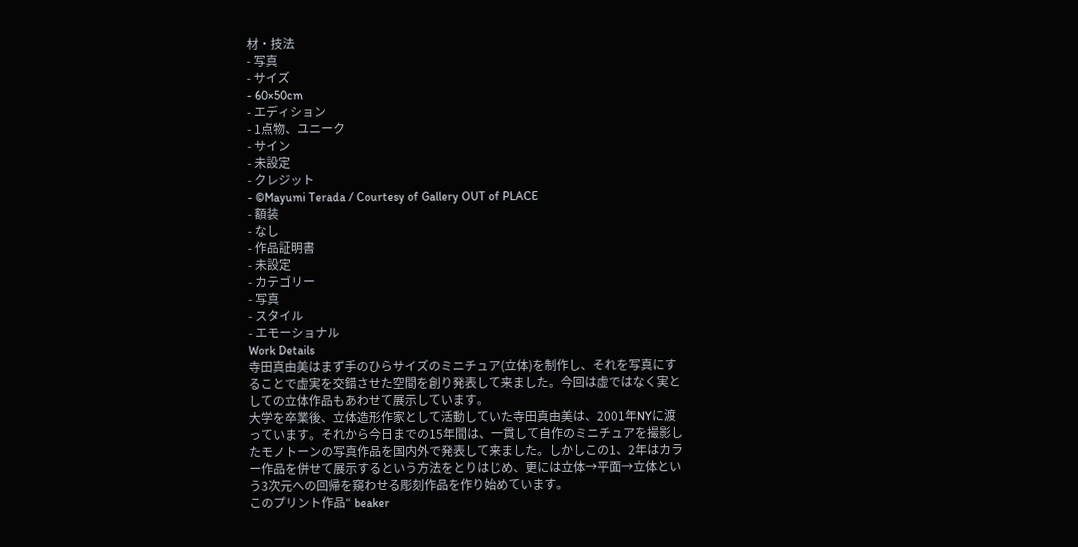材・技法
- 写真
- サイズ
- 60×50cm
- エディション
- 1点物、ユニーク
- サイン
- 未設定
- クレジット
- ©Mayumi Terada / Courtesy of Gallery OUT of PLACE
- 額装
- なし
- 作品証明書
- 未設定
- カテゴリー
- 写真
- スタイル
- エモーショナル
Work Details
寺田真由美はまず手のひらサイズのミニチュア(立体)を制作し、それを写真にすることで虚実を交錯させた空間を創り発表して来ました。今回は虚ではなく実としての立体作品もあわせて展示しています。
大学を卒業後、立体造形作家として活動していた寺田真由美は、2001年NYに渡っています。それから今日までの15年間は、一貫して自作のミニチュアを撮影したモノトーンの写真作品を国内外で発表して来ました。しかしこの1、2年はカラー作品を併せて展示するという方法をとりはじめ、更には立体→平面→立体という3次元への回帰を窺わせる彫刻作品を作り始めています。
このプリント作品“ beaker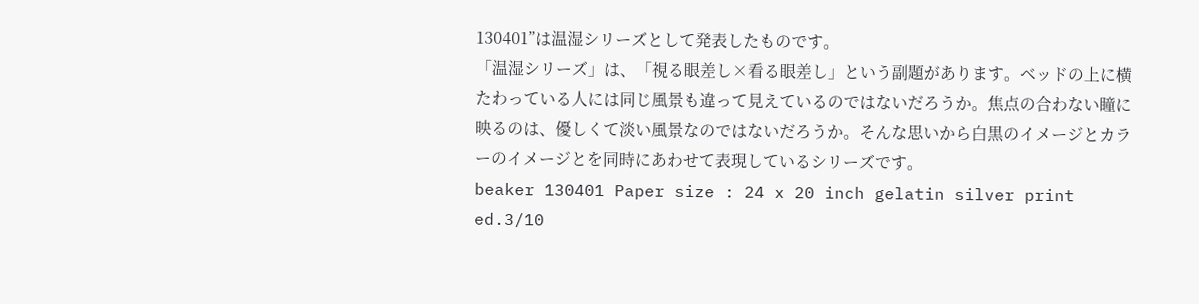130401”は温湿シリーズとして発表したものです。
「温湿シリーズ」は、「視る眼差し×看る眼差し」という副題があります。ベッドの上に横たわっている人には同じ風景も違って見えているのではないだろうか。焦点の合わない瞳に映るのは、優しくて淡い風景なのではないだろうか。そんな思いから白黒のイメージとカラーのイメージとを同時にあわせて表現しているシリーズです。
beaker 130401 Paper size : 24 x 20 inch gelatin silver print ed.3/10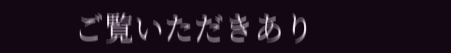ご覧いただきあり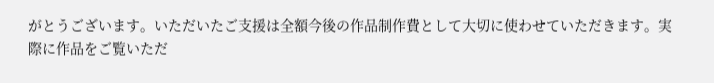がとうございます。いただいたご支援は全額今後の作品制作費として大切に使わせていただきます。実際に作品をご覧いただ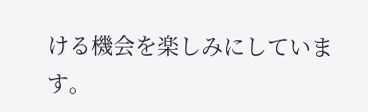ける機会を楽しみにしています。